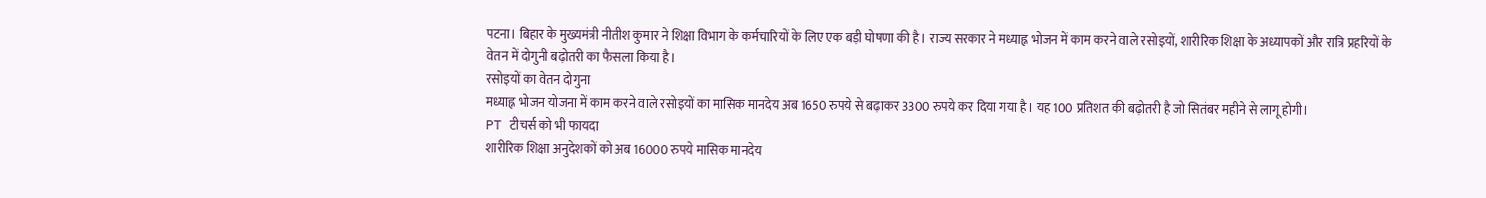पटना। बिहार के मुख्यमंत्री नीतीश कुमार ने शिक्षा विभाग के कर्मचारियों के लिए एक बड़ी घोषणा की है। राज्य सरकार ने मध्याह्न भोजन में काम करने वाले रसोइयों, शारीरिक शिक्षा के अध्यापकों और रात्रि प्रहरियों के वेतन में दोगुनी बढ़ोतरी का फैसला किया है।
रसोइयों का वेतन दोगुना
मध्याह्न भोजन योजना में काम करने वाले रसोइयों का मासिक मानदेय अब 1650 रुपये से बढ़ाकर 3300 रुपये कर दिया गया है। यह 100 प्रतिशत की बढ़ोतरी है जो सितंबर महीने से लागू होगी।
PT टीचर्स को भी फायदा
शारीरिक शिक्षा अनुदेशकों को अब 16000 रुपये मासिक मानदेय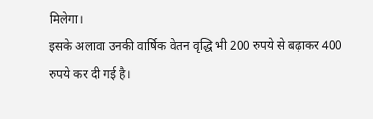मिलेगा।
इसके अलावा उनकी वार्षिक वेतन वृद्धि भी 200 रुपये से बढ़ाकर 400 रुपये कर दी गई है।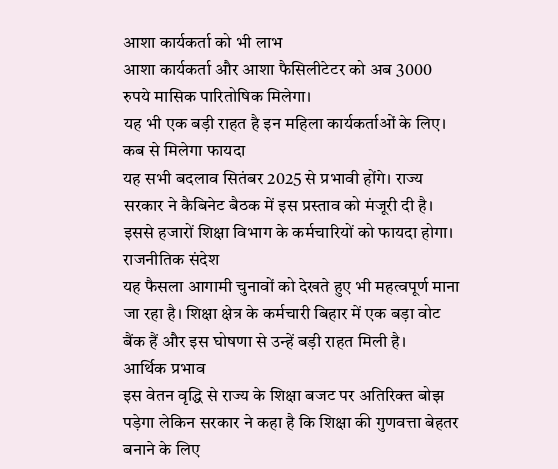आशा कार्यकर्ता को भी लाभ
आशा कार्यकर्ता और आशा फैसिलीटेटर को अब 3000 रुपये मासिक पारितोषिक मिलेगा।
यह भी एक बड़ी राहत है इन महिला कार्यकर्ताओं के लिए।
कब से मिलेगा फायदा
यह सभी बदलाव सितंबर 2025 से प्रभावी होंगे। राज्य सरकार ने कैबिनेट बैठक में इस प्रस्ताव को मंजूरी दी है।
इससे हजारों शिक्षा विभाग के कर्मचारियों को फायदा होगा।
राजनीतिक संदेश
यह फैसला आगामी चुनावों को देखते हुए भी महत्वपूर्ण माना जा रहा है। शिक्षा क्षेत्र के कर्मचारी बिहार में एक बड़ा वोट बैंक हैं और इस घोषणा से उन्हें बड़ी राहत मिली है।
आर्थिक प्रभाव
इस वेतन वृद्धि से राज्य के शिक्षा बजट पर अतिरिक्त बोझ पड़ेगा लेकिन सरकार ने कहा है कि शिक्षा की गुणवत्ता बेहतर बनाने के लिए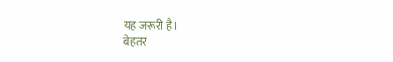यह जरूरी है।
बेहतर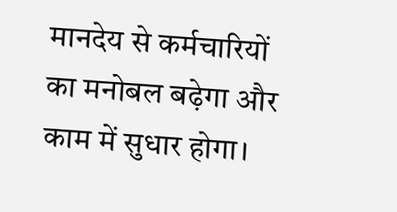मानदेय से कर्मचारियों का मनोबल बढ़ेगा और काम में सुधार होगा।